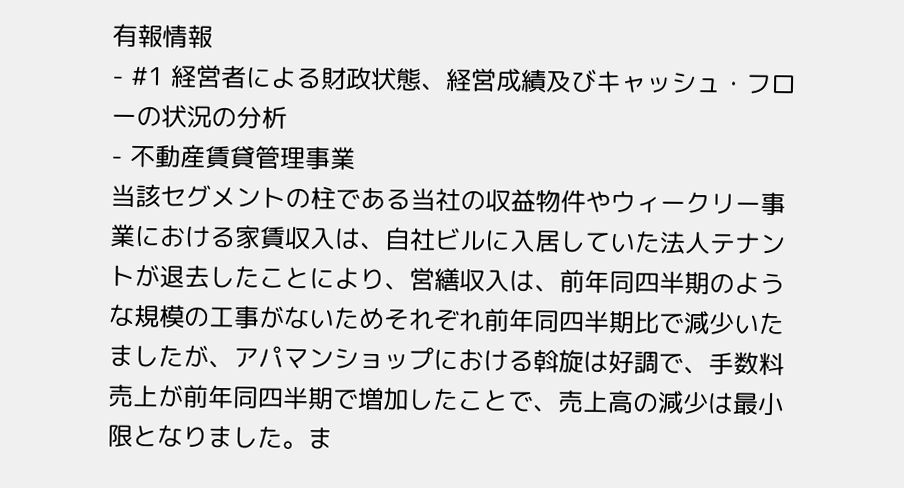有報情報
- #1 経営者による財政状態、経営成績及びキャッシュ・フローの状況の分析
- 不動産賃貸管理事業
当該セグメントの柱である当社の収益物件やウィークリー事業における家賃収入は、自社ビルに入居していた法人テナントが退去したことにより、営繕収入は、前年同四半期のような規模の工事がないためそれぞれ前年同四半期比で減少いたましたが、アパマンショップにおける斡旋は好調で、手数料売上が前年同四半期で増加したことで、売上高の減少は最小限となりました。ま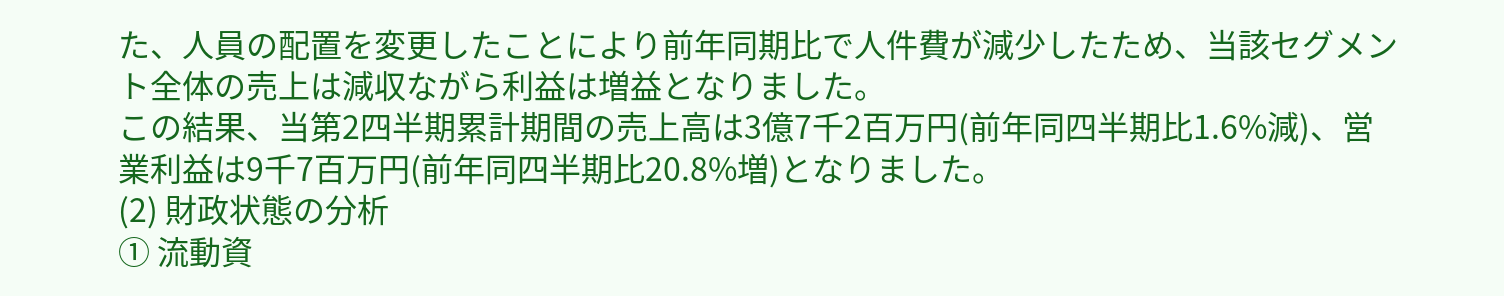た、人員の配置を変更したことにより前年同期比で人件費が減少したため、当該セグメント全体の売上は減収ながら利益は増益となりました。
この結果、当第2四半期累計期間の売上高は3億7千2百万円(前年同四半期比1.6%減)、営業利益は9千7百万円(前年同四半期比20.8%増)となりました。
(2) 財政状態の分析
① 流動資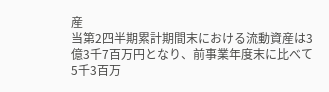産
当第2四半期累計期間末における流動資産は3億3千7百万円となり、前事業年度末に比べて5千3百万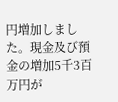円増加しました。現金及び預金の増加5千3百万円が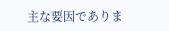主な要因でありま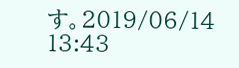す。2019/06/14 13:43